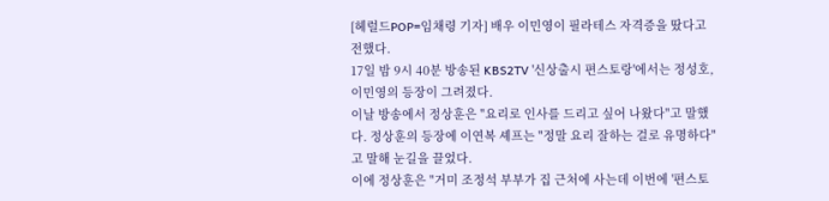[헤럴드POP=임채령 기자] 배우 이민영이 필라테스 자격증을 땄다고 전했다.
17일 밤 9시 40분 방송된 KBS2TV '신상출시 편스토랑'에서는 정성호, 이민영의 등장이 그려졌다.
이날 방송에서 정상훈은 "요리로 인사를 드리고 싶어 나왔다"고 말했다. 정상훈의 등장에 이연복 셰프는 "정말 요리 잘하는 걸로 유명하다"고 말해 눈길을 끌었다.
이에 정상훈은 "거미 조정석 부부가 집 근처에 사는데 이번에 '편스토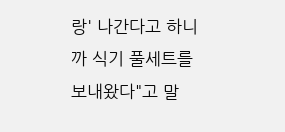랑' 나간다고 하니까 식기 풀세트를 보내왔다"고 말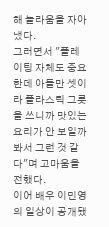해 놀라움을 자아냈다.
그러면서 "플레이팅 자체도 중요한데 아들만 셋이라 플라스틱 그릇을 쓰니까 맛있는 요리가 안 보일까봐서 그런 것 같다"며 고마움을 전했다.
이어 배우 이민영의 일상이 공개됐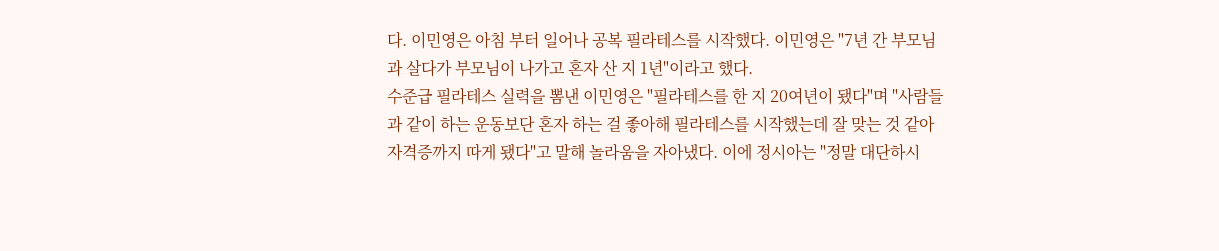다. 이민영은 아침 부터 일어나 공복 필라테스를 시작했다. 이민영은 "7년 간 부모님과 살다가 부모님이 나가고 혼자 산 지 1년"이라고 했다.
수준급 필라테스 실력을 뽐낸 이민영은 "필라테스를 한 지 20여년이 됐다"며 "사람들과 같이 하는 운동보단 혼자 하는 걸 좋아해 필라테스를 시작했는데 잘 맞는 것 같아 자격증까지 따게 됐다"고 말해 놀라움을 자아냈다. 이에 정시아는 "정말 대단하시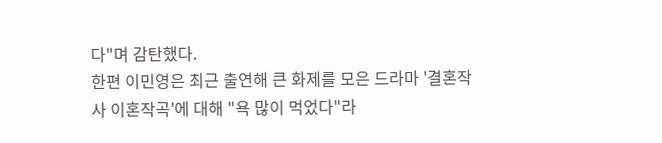다"며 감탄했다.
한편 이민영은 최근 출연해 큰 화제를 모은 드라마 '결혼작사 이혼작곡'에 대해 "욕 많이 먹었다"라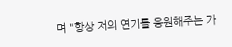며 "항상 저의 연기를 응원해주는 가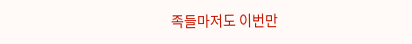족들마저도 이번만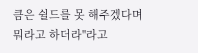큼은 쉴드를 못 해주겠다며 뭐라고 하더라"라고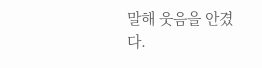말해 웃음을 안겼다.